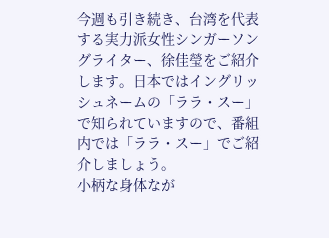今週も引き続き、台湾を代表する実力派女性シンガーソングライター、徐佳瑩をご紹介します。日本ではイングリッシュネームの「ララ・スー」で知られていますので、番組内では「ララ・スー」でご紹介しましょう。
小柄な身体なが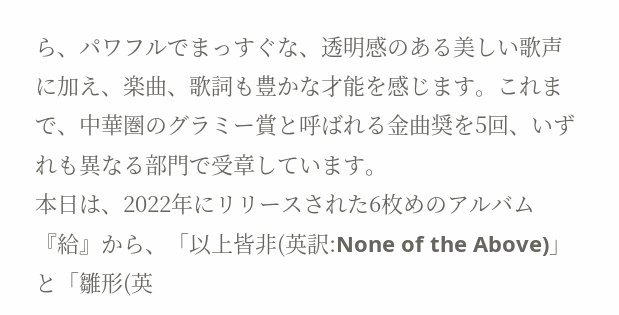ら、パワフルでまっすぐな、透明感のある美しい歌声に加え、楽曲、歌詞も豊かな才能を感じます。これまで、中華圏のグラミー賞と呼ばれる金曲奨を5回、いずれも異なる部門で受章しています。
本日は、2022年にリリースされた6枚めのアルバム『給』から、「以上皆非(英訳:None of the Above)」と「雛形(英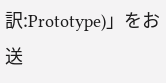訳:Prototype)」をお送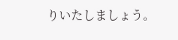りいたしましょう。